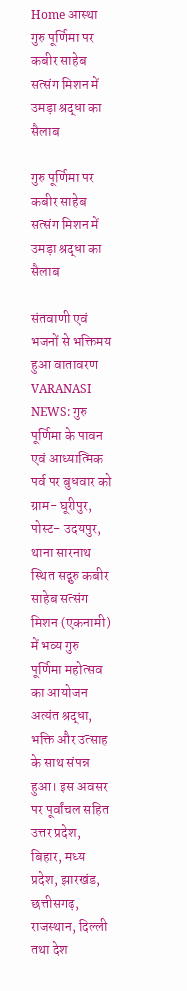Home आस्था गुरु पूर्णिमा पर कबीर साहेब सत्संग मिशन में उमड़ा श्रद्धा का सैलाब

गुरु पूर्णिमा पर कबीर साहेब सत्संग मिशन में उमड़ा श्रद्धा का सैलाब

संतवाणी एवं भजनों से भक्तिमय हुआ वातावरण
VARANASI NEWS: गुरु पूर्णिमा के पावन एवं आध्यात्मिक पर्व पर बुधवार को ग्राम- घूरीपुर, पोस्ट- उदयपुर, थाना सारनाथ स्थित सद्गुरु कबीर साहेब सत्संग मिशन (एकनामी) में भव्य गुरु पूर्णिमा महोत्सव का आयोजन अत्यंत श्रद्धा, भक्ति और उत्साह के साथ संपन्न हुआ। इस अवसर पर पूर्वांचल सहित उत्तर प्रदेश, बिहार, मध्य प्रदेश, झारखंड, छत्तीसगढ़, राजस्थान, दिल्ली तथा देश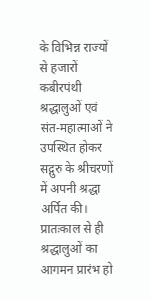के विभिन्न राज्यों से हजारों कबीरपंथी श्रद्धालुओं एवं संत-महात्माओं ने उपस्थित होकर सद्गुरु के श्रीचरणों में अपनी श्रद्धा अर्पित की। प्रातःकाल से ही श्रद्धालुओं का आगमन प्रारंभ हो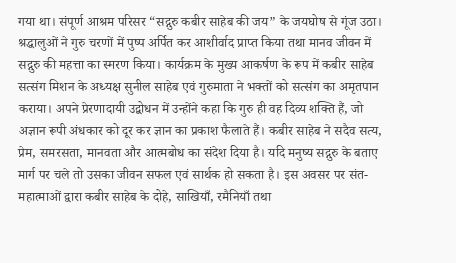गया था। संपूर्ण आश्रम परिसर “सद्गुरु कबीर साहेब की जय” के जयघोष से गूंज उठा। श्रद्धालुओं ने गुरु चरणों में पुष्प अर्पित कर आशीर्वाद प्राप्त किया तथा मानव जीवन में सद्गुरु की महत्ता का स्मरण किया। कार्यक्रम के मुख्य आकर्षण के रूप में कबीर साहेब सत्संग मिशन के अध्यक्ष सुनील साहेब एवं गुरुमाता ने भक्तों को सत्संग का अमृतपान कराया। अपने प्रेरणादायी उद्बोधन में उन्होंने कहा कि गुरु ही वह दिव्य शक्ति हैं, जो अज्ञान रूपी अंधकार को दूर कर ज्ञान का प्रकाश फैलाते हैं। कबीर साहेब ने सदैव सत्य, प्रेम, समरसता, मानवता और आत्मबोध का संदेश दिया है। यदि मनुष्य सद्गुरु के बताए मार्ग पर चले तो उसका जीवन सफल एवं सार्थक हो सकता है। इस अवसर पर संत-महात्माओं द्वारा कबीर साहेब के दोहे, साखियाँ, रमैनियाँ तथा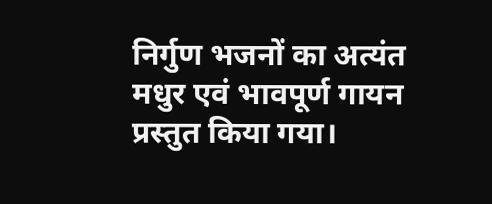निर्गुण भजनों का अत्यंत मधुर एवं भावपूर्ण गायन प्रस्तुत किया गया।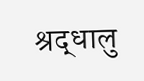श्रद्धालु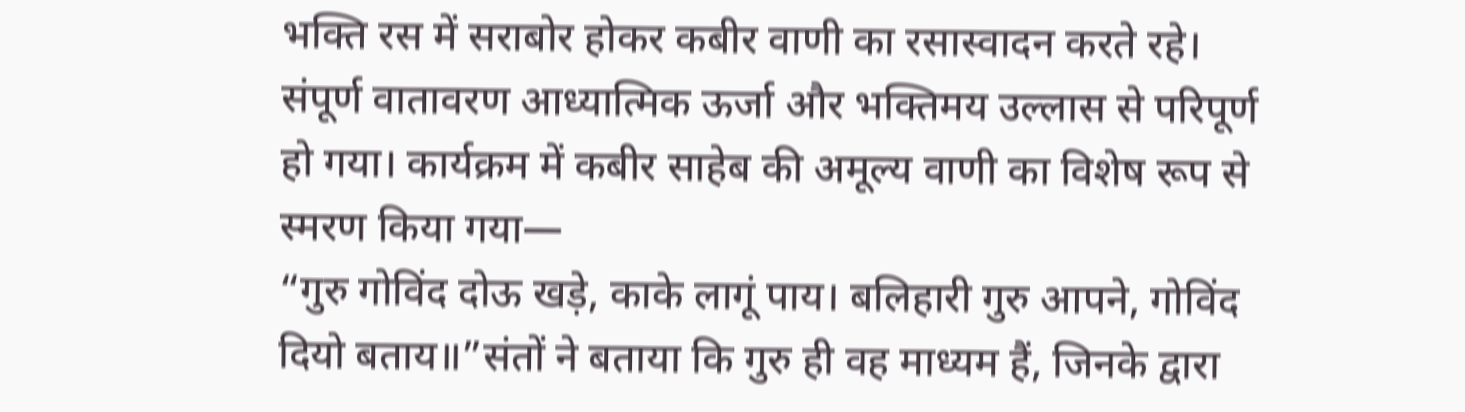भक्ति रस में सराबोर होकर कबीर वाणी का रसास्वादन करते रहे। संपूर्ण वातावरण आध्यात्मिक ऊर्जा और भक्तिमय उल्लास से परिपूर्ण हो गया। कार्यक्रम में कबीर साहेब की अमूल्य वाणी का विशेष रूप से स्मरण किया गया—
“गुरु गोविंद दोऊ खड़े, काके लागूं पाय। बलिहारी गुरु आपने, गोविंद दियो बताय॥”संतों ने बताया कि गुरु ही वह माध्यम हैं, जिनके द्वारा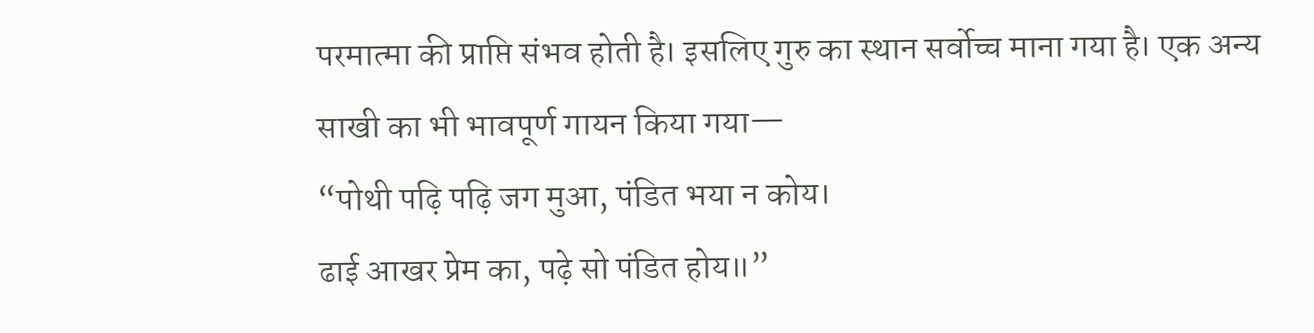परमात्मा की प्राप्ति संभव होती है। इसलिए गुरु का स्थान सर्वोच्च माना गया है। एक अन्य साखी का भी भावपूर्ण गायन किया गया—
“पोथी पढ़ि पढ़ि जग मुआ, पंडित भया न कोय।
ढाई आखर प्रेम का, पढ़े सो पंडित होय॥”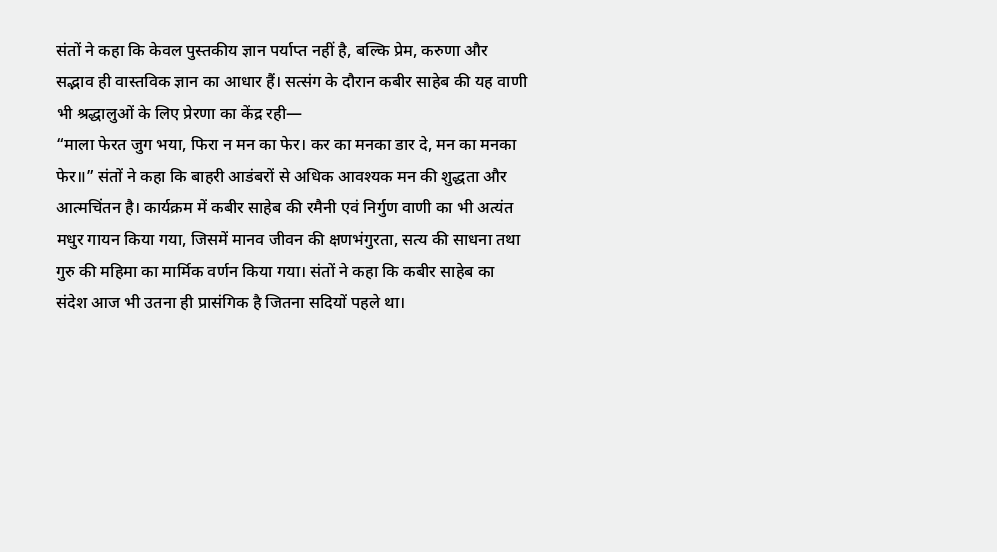संतों ने कहा कि केवल पुस्तकीय ज्ञान पर्याप्त नहीं है, बल्कि प्रेम, करुणा और सद्भाव ही वास्तविक ज्ञान का आधार हैं। सत्संग के दौरान कबीर साहेब की यह वाणी भी श्रद्धालुओं के लिए प्रेरणा का केंद्र रही—
“माला फेरत जुग भया, फिरा न मन का फेर। कर का मनका डार दे, मन का मनका फेर॥” संतों ने कहा कि बाहरी आडंबरों से अधिक आवश्यक मन की शुद्धता और आत्मचिंतन है। कार्यक्रम में कबीर साहेब की रमैनी एवं निर्गुण वाणी का भी अत्यंत मधुर गायन किया गया, जिसमें मानव जीवन की क्षणभंगुरता, सत्य की साधना तथा गुरु की महिमा का मार्मिक वर्णन किया गया। संतों ने कहा कि कबीर साहेब का संदेश आज भी उतना ही प्रासंगिक है जितना सदियों पहले था।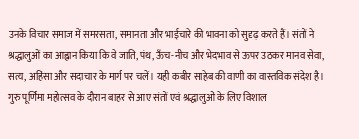उनके विचार समाज में समरसता, समानता और भाईचारे की भावना को सुदृढ़ करते हैं। संतों ने श्रद्धालुओं का आह्वान किया कि वे जाति, पंथ, ऊँच-नीच और भेदभाव से ऊपर उठकर मानव सेवा, सत्य, अहिंसा और सदाचार के मार्ग पर चलें। यही कबीर साहेब की वाणी का वास्तविक संदेश है। गुरु पूर्णिमा महोत्सव के दौरान बाहर से आए संतों एवं श्रद्धालुओं के लिए विशाल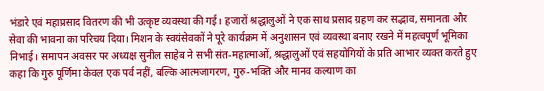भंडारे एवं महाप्रसाद वितरण की भी उत्कृष्ट व्यवस्था की गई। हजारों श्रद्धालुओं ने एक साथ प्रसाद ग्रहण कर सद्भाव, समानता और सेवा की भावना का परिचय दिया। मिशन के स्वयंसेवकों ने पूरे कार्यक्रम में अनुशासन एवं व्यवस्था बनाए रखने में महत्वपूर्ण भूमिका निभाई। समापन अवसर पर अध्यक्ष सुनील साहेब ने सभी संत-महात्माओं, श्रद्धालुओं एवं सहयोगियों के प्रति आभार व्यक्त करते हुए कहा कि गुरु पूर्णिमा केवल एक पर्व नहीं, बल्कि आत्मजागरण, गुरु-भक्ति और मानव कल्याण का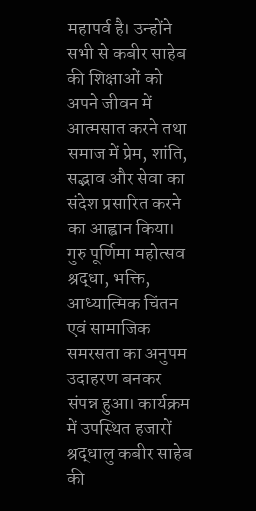महापर्व है। उन्होंने सभी से कबीर साहेब की शिक्षाओं को अपने जीवन में आत्मसात करने तथा समाज में प्रेम, शांति, सद्भाव और सेवा का संदेश प्रसारित करने का आह्वान किया। गुरु पूर्णिमा महोत्सव श्रद्धा, भक्ति, आध्यात्मिक चिंतन एवं सामाजिक समरसता का अनुपम उदाहरण बनकर संपन्न हुआ। कार्यक्रम में उपस्थित हजारों श्रद्धालु कबीर साहेब की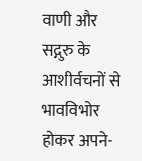वाणी और सद्गुरु के आशीर्वचनों से भावविभोर होकर अपने-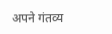अपने गंतव्य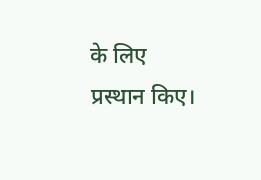के लिए प्रस्थान किए।